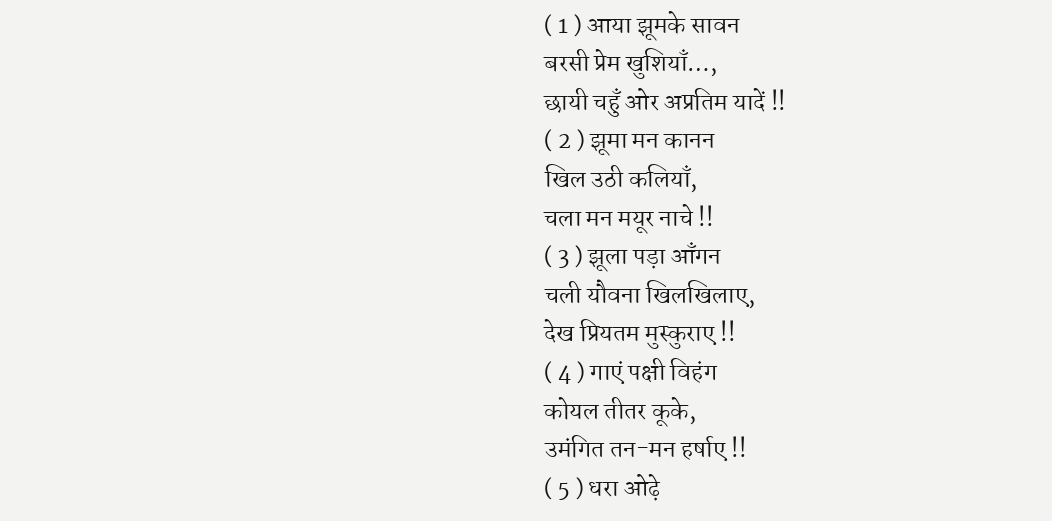( 1 ) आया झूमके सावन
बरसी प्रेम खुशियाँ…,
छायी चहुँ ओर अप्रतिम यादें !!
( 2 ) झूमा मन कानन
खिल उठी कलियाँ,
चला मन मयूर नाचे !!
( 3 ) झूला पड़ा आँगन
चली यौवना खिलखिलाए,
देख प्रियतम मुस्कुराए !!
( 4 ) गाएं पक्षी विहंग
कोयल तीतर कूके,
उमंगित तन-मन हर्षाए !!
( 5 ) धरा ओढ़े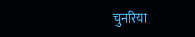चुनरिया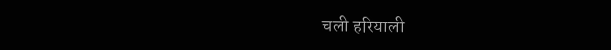चली हरियाली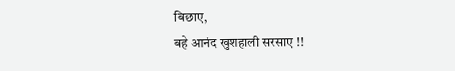बिछाए,
बहे आनंद खुशहाली सरसाए !!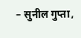– सुनील गुप्ता,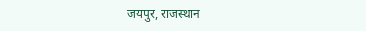जयपुर, राजस्थान